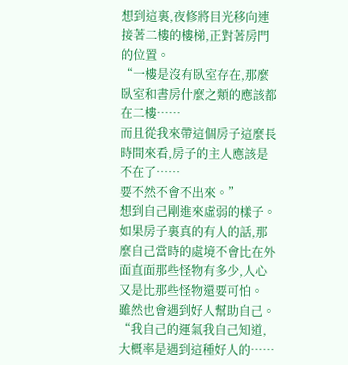想到這裏,夜修將目光移向連接著二樓的樓梯,正對著房門的位置。
“一樓是沒有臥室存在,那麼臥室和書房什麼之類的應該都在二樓……
而且從我來帶這個房子這麼長時間來看,房子的主人應該是不在了……
要不然不會不出來。”
想到自己剛進來虛弱的樣子。
如果房子裏真的有人的話,那麼自己當時的處境不會比在外面直面那些怪物有多少,人心又是比那些怪物還要可怕。
雖然也會遇到好人幫助自己。
“我自己的運氣我自己知道,大概率是遇到這種好人的……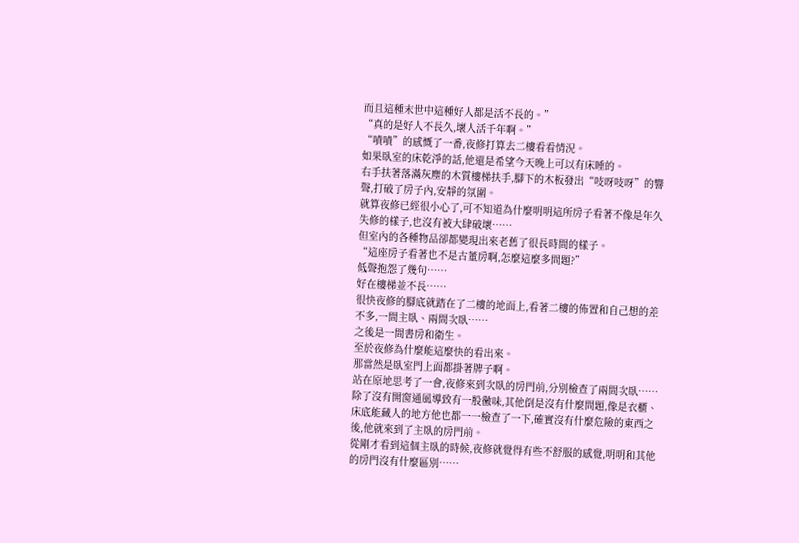而且這種末世中這種好人都是活不長的。”
“真的是好人不長久,壞人活千年啊。”
“嘖嘖”的感慨了一番,夜修打算去二樓看看情況。
如果臥室的床乾淨的話,他還是希望今天晚上可以有床睡的。
右手扶著落滿灰塵的木質樓梯扶手,腳下的木板發出“吱呀吱呀”的響聲,打破了房子內,安靜的氛圍。
就算夜修已經很小心了,可不知道為什麼明明這所房子看著不像是年久失修的樣子,也沒有被大肆破壞……
但室內的各種物品卻都變現出來老舊了很長時間的樣子。
“這座房子看著也不是古董房啊,怎麼這麼多問題?”
低聲抱怨了幾句……
好在樓梯並不長……
很快夜修的腳底就踏在了二樓的地面上,看著二樓的佈置和自己想的差不多,一間主臥、兩間次臥……
之後是一間書房和衛生。
至於夜修為什麼能這麼快的看出來。
那當然是臥室門上面都掛著牌子啊。
站在原地思考了一會,夜修來到次臥的房門前,分別檢查了兩間次臥……
除了沒有開窗通風導致有一股黴味,其他倒是沒有什麼問題,像是衣櫃、床底能藏人的地方他也都一一檢查了一下,確實沒有什麼危險的東西之後,他就來到了主臥的房門前。
從剛才看到這個主臥的時候,夜修就覺得有些不舒服的感覺,明明和其他的房門沒有什麼區別……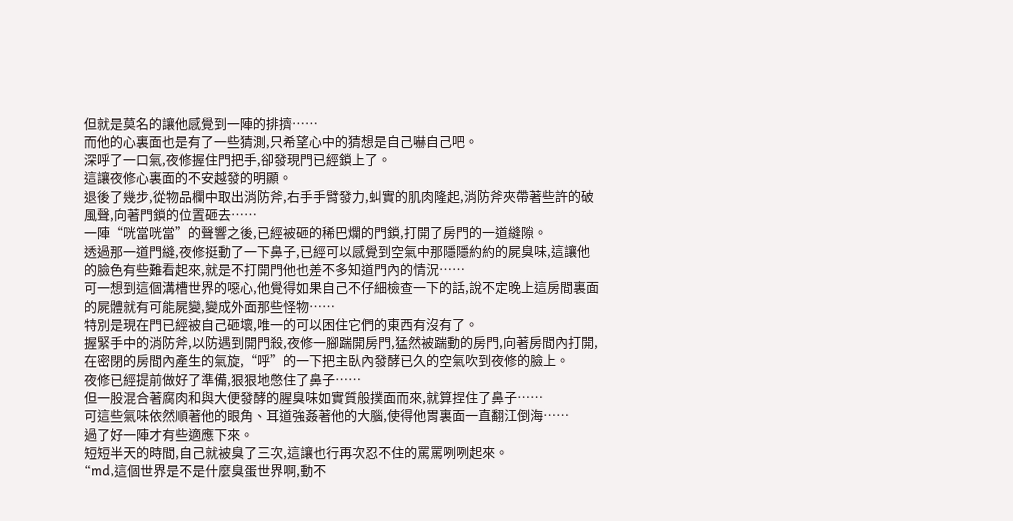但就是莫名的讓他感覺到一陣的排擠……
而他的心裏面也是有了一些猜測,只希望心中的猜想是自己嚇自己吧。
深呼了一口氣,夜修握住門把手,卻發現門已經鎖上了。
這讓夜修心裏面的不安越發的明顯。
退後了幾步,從物品欄中取出消防斧,右手手臂發力,虯實的肌肉隆起,消防斧夾帶著些許的破風聲,向著門鎖的位置砸去……
一陣“咣當咣當”的聲響之後,已經被砸的稀巴爛的門鎖,打開了房門的一道縫隙。
透過那一道門縫,夜修挺動了一下鼻子,已經可以感覺到空氣中那隱隱約約的屍臭味,這讓他的臉色有些難看起來,就是不打開門他也差不多知道門內的情況……
可一想到這個溝槽世界的噁心,他覺得如果自己不仔細檢查一下的話,說不定晚上這房間裏面的屍體就有可能屍變,變成外面那些怪物……
特別是現在門已經被自己砸壞,唯一的可以困住它們的東西有沒有了。
握緊手中的消防斧,以防遇到開門殺,夜修一腳踹開房門,猛然被踹動的房門,向著房間內打開,在密閉的房間內產生的氣旋,“呼”的一下把主臥內發酵已久的空氣吹到夜修的臉上。
夜修已經提前做好了準備,狠狠地憋住了鼻子……
但一股混合著腐肉和與大便發酵的腥臭味如實質般撲面而來,就算捏住了鼻子……
可這些氣味依然順著他的眼角、耳道強姦著他的大腦,使得他胃裏面一直翻江倒海……
過了好一陣才有些適應下來。
短短半天的時間,自己就被臭了三次,這讓也行再次忍不住的罵罵咧咧起來。
“md,這個世界是不是什麼臭蛋世界啊,動不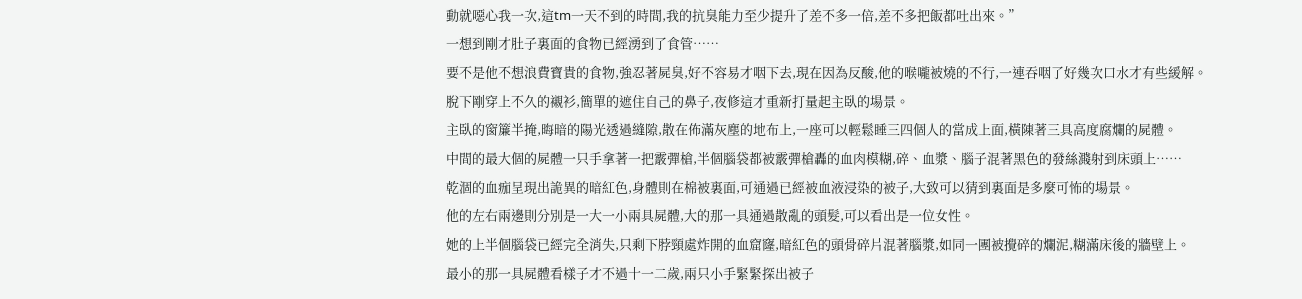動就噁心我一次,這tm一天不到的時間,我的抗臭能力至少提升了差不多一倍,差不多把飯都吐出來。”
一想到剛才肚子裏面的食物已經湧到了食管……
要不是他不想浪費寶貴的食物,強忍著屍臭,好不容易才咽下去,現在因為反酸,他的喉嚨被燒的不行,一連吞咽了好幾次口水才有些緩解。
脫下剛穿上不久的襯衫,簡單的遮住自己的鼻子,夜修這才重新打量起主臥的場景。
主臥的窗簾半掩,晦暗的陽光透過縫隙,散在佈滿灰塵的地布上,一座可以輕鬆睡三四個人的當成上面,橫陳著三具高度腐爛的屍體。
中間的最大個的屍體一只手拿著一把霰彈槍,半個腦袋都被霰彈槍轟的血肉模糊,碎、血漿、腦子混著黑色的發絲濺射到床頭上……
乾涸的血痂呈現出詭異的暗紅色,身體則在棉被裏面,可通過已經被血液浸染的被子,大致可以猜到裏面是多麼可怖的場景。
他的左右兩邊則分別是一大一小兩具屍體,大的那一具通過散亂的頭髮,可以看出是一位女性。
她的上半個腦袋已經完全消失,只剩下脖頸處炸開的血窟窿,暗紅色的頭骨碎片混著腦漿,如同一團被攪碎的爛泥,糊滿床後的牆壁上。
最小的那一具屍體看樣子才不過十一二歲,兩只小手緊緊探出被子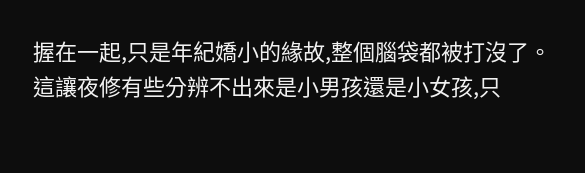握在一起,只是年紀嬌小的緣故,整個腦袋都被打沒了。
這讓夜修有些分辨不出來是小男孩還是小女孩,只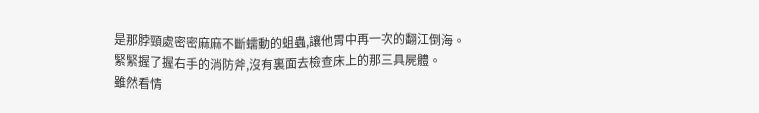是那脖頸處密密麻麻不斷蠕動的蛆蟲,讓他胃中再一次的翻江倒海。
緊緊握了握右手的消防斧,沒有裏面去檢查床上的那三具屍體。
雖然看情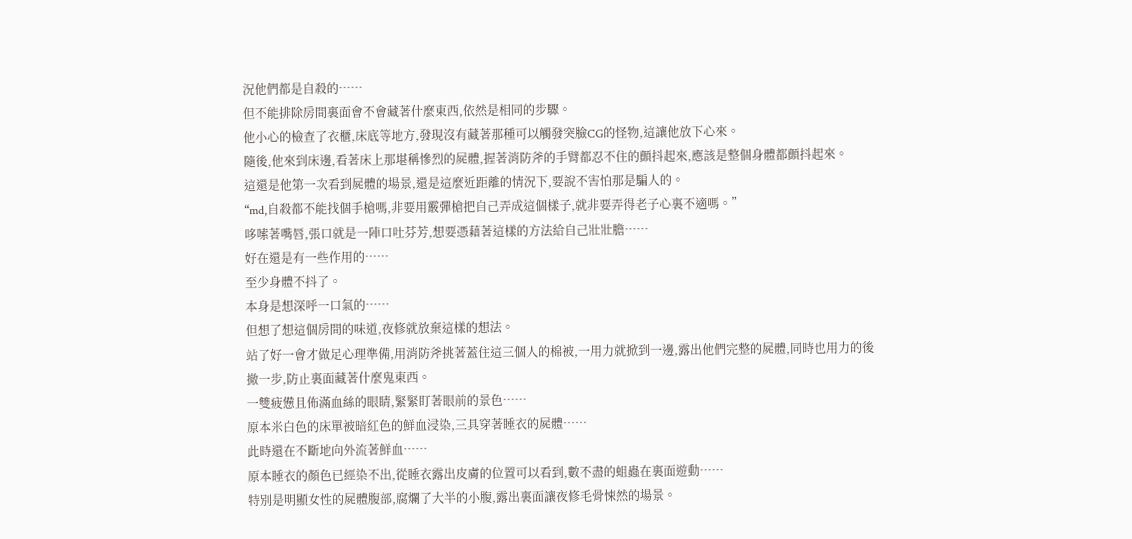況他們都是自殺的……
但不能排除房間裏面會不會藏著什麼東西,依然是相同的步驟。
他小心的檢查了衣櫃,床底等地方,發現沒有藏著那種可以觸發突臉CG的怪物,這讓他放下心來。
隨後,他來到床邊,看著床上那堪稱慘烈的屍體,握著消防斧的手臂都忍不住的顫抖起來,應該是整個身體都顫抖起來。
這還是他第一次看到屍體的場景,還是這麼近距離的情況下,要說不害怕那是騙人的。
“md,自殺都不能找個手槍嗎,非要用霰彈槍把自己弄成這個樣子,就非要弄得老子心裏不適嗎。”
哆嗦著嘴唇,張口就是一陣口吐芬芳,想要憑藉著這樣的方法給自己壯壯膽……
好在還是有一些作用的……
至少身體不抖了。
本身是想深呼一口氣的……
但想了想這個房間的味道,夜修就放棄這樣的想法。
站了好一會才做足心理準備,用消防斧挑著蓋住這三個人的棉被,一用力就掀到一邊,露出他們完整的屍體,同時也用力的後撤一步,防止裏面藏著什麼鬼東西。
一雙疲憊且佈滿血絲的眼睛,緊緊盯著眼前的景色……
原本米白色的床單被暗紅色的鮮血浸染,三具穿著睡衣的屍體……
此時還在不斷地向外流著鮮血……
原本睡衣的顏色已經染不出,從睡衣露出皮膚的位置可以看到,數不盡的蛆蟲在裏面遊動……
特別是明顯女性的屍體腹部,腐爛了大半的小腹,露出裏面讓夜修毛骨悚然的場景。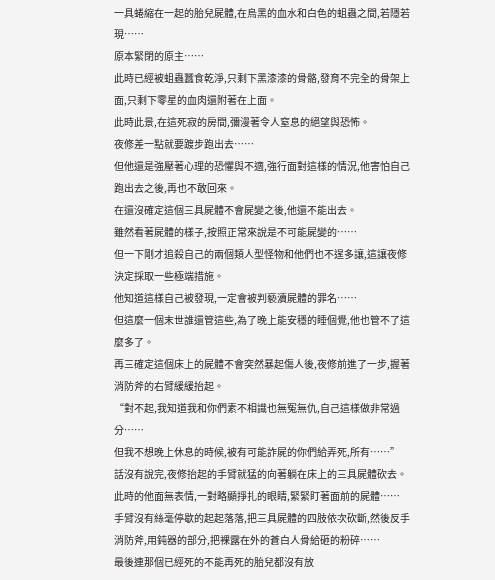一具蜷縮在一起的胎兒屍體,在烏黑的血水和白色的蛆蟲之間,若隱若現……
原本緊閉的原主……
此時已經被蛆蟲蠶食乾淨,只剩下黑漆漆的骨骼,發育不完全的骨架上面,只剩下零星的血肉還附著在上面。
此時此景,在這死寂的房間,彌漫著令人窒息的絕望與恐怖。
夜修差一點就要踱步跑出去……
但他還是強壓著心理的恐懼與不適,強行面對這樣的情況,他害怕自己跑出去之後,再也不敢回來。
在還沒確定這個三具屍體不會屍變之後,他還不能出去。
雖然看著屍體的樣子,按照正常來說是不可能屍變的……
但一下剛才追殺自己的兩個類人型怪物和他們也不逞多讓,這讓夜修決定採取一些極端措施。
他知道這樣自己被發現,一定會被判褻瀆屍體的罪名……
但這麼一個末世誰還管這些,為了晚上能安穩的睡個覺,他也管不了這麼多了。
再三確定這個床上的屍體不會突然暴起傷人後,夜修前進了一步,握著消防斧的右臂緩緩抬起。
“對不起,我知道我和你們素不相識也無冤無仇,自己這樣做非常過分……
但我不想晚上休息的時候,被有可能詐屍的你們給弄死,所有……”
話沒有說完,夜修抬起的手臂就猛的向著躺在床上的三具屍體砍去。
此時的他面無表情,一對略顯掙扎的眼睛,緊緊盯著面前的屍體……
手臂沒有絲毫停歇的起起落落,把三具屍體的四肢依次砍斷,然後反手消防斧,用鈍器的部分,把裸露在外的蒼白人骨給砸的粉碎……
最後連那個已經死的不能再死的胎兒都沒有放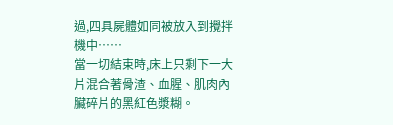過,四具屍體如同被放入到攪拌機中……
當一切結束時,床上只剩下一大片混合著骨渣、血腥、肌肉內臟碎片的黑紅色漿糊。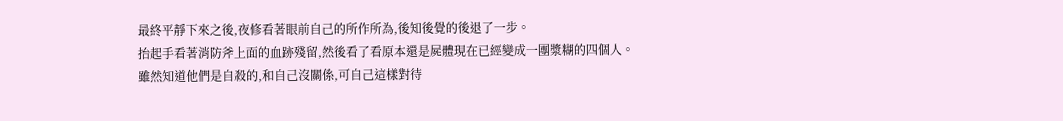最終平靜下來之後,夜修看著眼前自己的所作所為,後知後覺的後退了一步。
抬起手看著消防斧上面的血跡殘留,然後看了看原本還是屍體現在已經變成一團漿糊的四個人。
雖然知道他們是自殺的,和自己沒關係,可自己這樣對待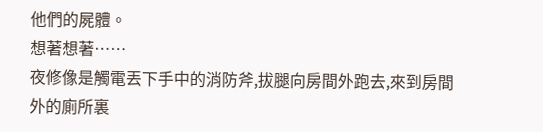他們的屍體。
想著想著……
夜修像是觸電丟下手中的消防斧,拔腿向房間外跑去,來到房間外的廁所裏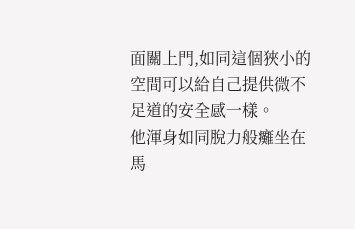面關上門,如同這個狹小的空間可以給自己提供微不足道的安全感一樣。
他渾身如同脫力般癱坐在馬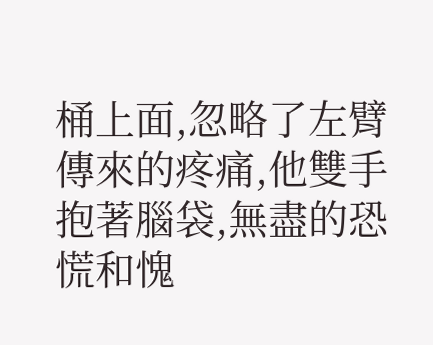桶上面,忽略了左臂傳來的疼痛,他雙手抱著腦袋,無盡的恐慌和愧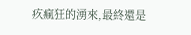疚瘋狂的湧來,最終還是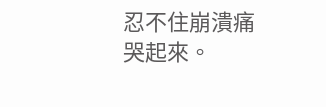忍不住崩潰痛哭起來。